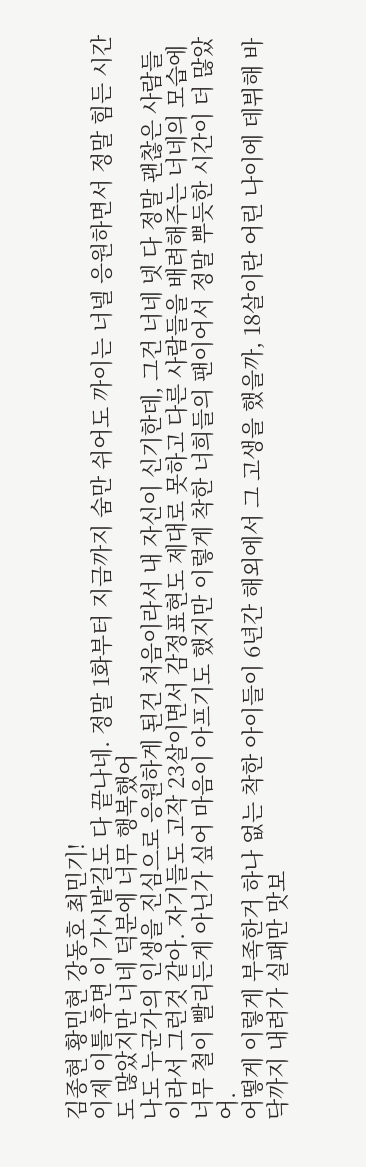김종현 황민현 강동호 최민기!
이제 이틀 후면 이 가시밭길도 다 끝나네. 정말 1화부터 지금까지 숨만 쉬어도 까이는 너넬 응원하면서 정말 힘든 시간도 많았지만 너네 덕분에 너무 행복했어
나도 누군가의 인생을 진심으로 응원하게 된건 처음이라서 내 자신이 신기한데, 그건 너네 넷 다 정말 괜찮은 사람들이라서 그런것 같아. 자기들도 고작 23살이면서 감정표현도 제대로 못하고 다른 사람들을 배려해주는 너네의 모습에 너무 철이 빨리든게 아닌가 싶어 마음이 아프기도 했지만 이렇게 착한 너희들의 팬이어서 정말 뿌듯한 시간이 더 많았어.
어떻게 이렇게 부족한거 하나 없는 착한 아이들이 6년간 해외에서 그 고생을 했을까, 18살이란 어린 나이에 데뷔해 바닥까지 내려가 실패만 맛보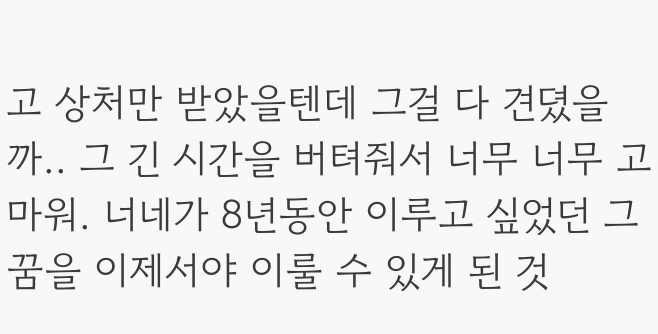고 상처만 받았을텐데 그걸 다 견뎠을까.. 그 긴 시간을 버텨줘서 너무 너무 고마워. 너네가 8년동안 이루고 싶었던 그 꿈을 이제서야 이룰 수 있게 된 것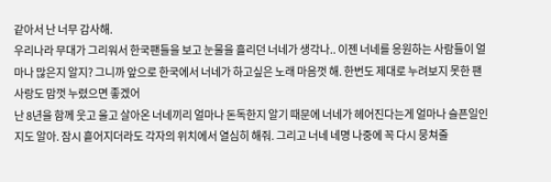같아서 난 너무 감사해.
우리나라 무대가 그리워서 한국팬들을 보고 눈물을 흘리던 너네가 생각나.. 이젠 너네를 응원하는 사람들이 얼마나 많은지 알지? 그니까 앞으로 한국에서 너네가 하고싶은 노래 마음껏 해. 한번도 제대로 누려보지 못한 팬사랑도 맘껏 누렸으면 좋겠어
난 8년을 함께 웃고 울고 살아온 너네끼리 얼마나 돈독한지 알기 때문에 너네가 헤어진다는게 얼마나 슬픈일인지도 알아. 잠시 흩어지더라도 각자의 위치에서 열심히 해줘. 그리고 너네 네명 나중에 꼭 다시 뭉쳐줄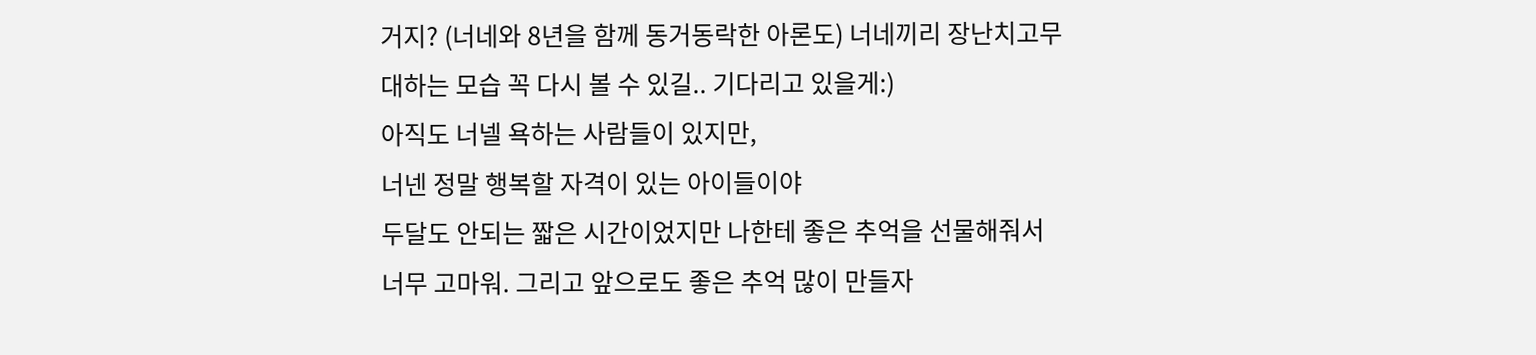거지? (너네와 8년을 함께 동거동락한 아론도) 너네끼리 장난치고무대하는 모습 꼭 다시 볼 수 있길.. 기다리고 있을게:)
아직도 너넬 욕하는 사람들이 있지만,
너넨 정말 행복할 자격이 있는 아이들이야
두달도 안되는 짧은 시간이었지만 나한테 좋은 추억을 선물해줘서 너무 고마워. 그리고 앞으로도 좋은 추억 많이 만들자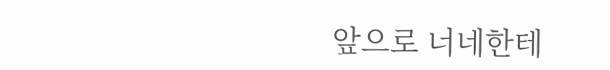앞으로 너네한테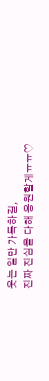웃는 일만 가득하길,
진짜 진심을 다해 응원할게ㅠㅠ♡